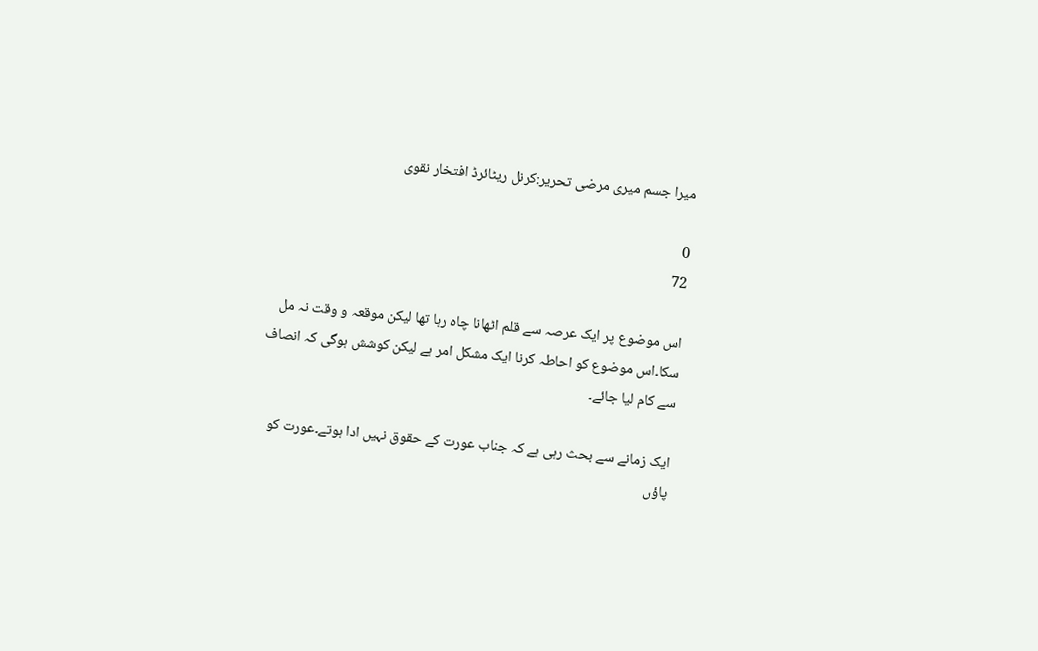میرا جسم میری مرضی تحریر:کرنل ریٹائرڈ افتخار نقوی

0
72

اس موضوع پر ایک عرصہ سے قلم اٹھانا چاہ رہا تھا لیکن موقعہ و وقت نہ مل سکا۔اس موضوع کو احاطہ کرنا ایک مشکل امر ہے لیکن کوشش ہوگی کہ انصاف سے کام لیا جائے۔

ایک زمانے سے بحث رہی ہے کہ جناب عورت کے حقوق نہیں ادا ہوتے۔عورت کو پاؤں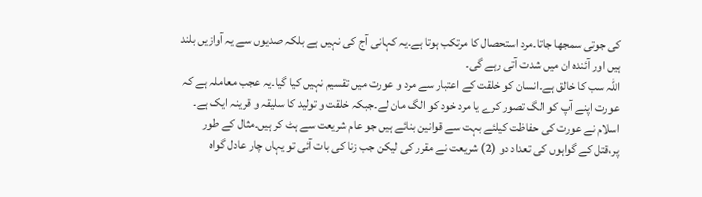کی جوتی سمجھا جاتا۔مرد استحصال کا مرتکب ہوتا ہے۔یہ کہانی آج کی نہیں ہے بلکہ صدیوں سے یہ آوازیں بلند ہیں اور آئندہ ان میں شدت آتی رہے گی۔
اللہ سب کا خالق ہے۔انسان کو خلقت کے اعتبار سے مرد و عورت میں تقسیم نہیں کیا گیا۔یہ عجب معاملہ ہے کہ عورت اپنے آپ کو الگ تصور کرے یا مرد خود کو الگ مان لے۔جبکہ خلقت و تولید کا سلیقہ و قرینہ ایک ہے۔
اسلام نے عورت کی حفاظت کیلئے بہت سے قوانین بنائے ہیں جو عام شریعت سے ہٹ کر ہیں۔مثال کے طور پر،قتل کے گواہوں کی تعداد دو (2) شریعت نے مقرر کی لیکن جب زنا کی بات آئی تو یہاں چار عادل گواہ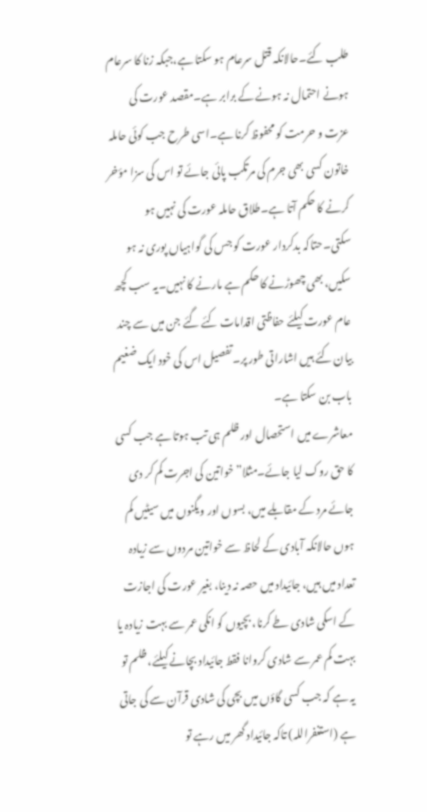طلب کئے۔حالانکہ قتل سرعام ہو سکتا ہے،جبکہ زنا کا سرعام ہونے احتمال نہ ہونے کے برابر ہے۔مقصد عورت کی عزت و حرمت کو محفوظ کرنا ہے۔اسی طرح جب کوئی حاملہ خاتون کسی بھی جرم کی مرتکب پائی جائے تو اس کی سزا مؤخر کرنے کا حکم آتا ہے۔طلاق حاملہ عورت کی نہیں ہو سکتی۔حتاکہ بدکردار عورت کو جس کی گواہیاں پوری نہ ہو سکیں، بھی چھوڑنے کا حکم ہے مارنے کا نہیں۔یہ سب کچھ عام عورت کیلئے حفاظتی اقدامات کئے گئے جن میں سے چند بیان کئے ہیں اشاراتی طور پر۔تفصیل اس کی خود ایک ضغیم باب بن سکتا ہے۔
معاشرے میں استحصال اور ظلم ہی تب ہوتا ہے جب کسی کا حق روک لیا جائے۔مثلا” خواتین کی اجرت کم کر دی جائے مرد کے مقابلے میں، بسوں اور ویگنوں میں سیٹیں کم ہوں حالانکہ آبادی کے لحاظ سے خواتین مردوں سے زیادہ تعداد میں ہیں، جائیداد میں حصہ نہ دینا، بغیر عورت کی اجازت کے اسکی شادی طے کرنا، بچیوں کو انکی عمر سے بہت زیادہ یا بہت کم عمر سے شادی کروانا فقط جائیداد بچانے کیلئے، ظلم تو یہ ہے کہ جب کسی گاؤں میں بچی کی شادی قرآن سے کی جاتی ہے (استغفراللہ) تاکہ جائیداد گھر میں رہے تو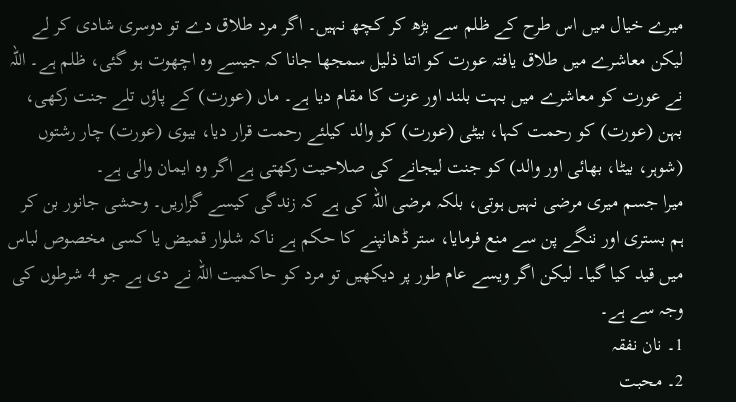میرے خیال میں اس طرح کے ظلم سے بڑھ کر کچھ نہیں۔ اگر مرد طلاق دے تو دوسری شادی کر لے لیکن معاشرے میں طلاق یافتہ عورت کو اتنا ذلیل سمجھا جانا کہ جیسے وہ اچھوت ہو گئی، ظلم ہے۔ اللہ نے عورت کو معاشرے میں بہت بلند اور عزت کا مقام دیا ہے۔ ماں (عورت) کے پاؤں تلے جنت رکھی، بہن (عورت) کو رحمت کہا، بیٹی (عورت) کو والد کیلئے رحمت قرار دیا، بیوی (عورت) چار رشتوں (شوہر، بیٹا، بھائی اور والد) کو جنت لیجانے کی صلاحیت رکھتی ہے اگر وہ ایمان والی ہے۔
میرا جسم میری مرضی نہیں ہوتی، بلکہ مرضی اللہ کی ہے کہ زندگی کیسے گزاریں۔ وحشی جانور بن کر ہم بستری اور ننگے پن سے منع فرمایا، ستر ڈھانپنے کا حکم ہے ناکہ شلوار قمیض یا کسی مخصوص لباس میں قید کیا گیا۔ لیکن اگر ویسے عام طور پر دیکھیں تو مرد کو حاکمیت اللہ نے دی ہے جو 4 شرطوں کی وجہ سے ہے۔
1۔ نان نفقہ
2۔ محبت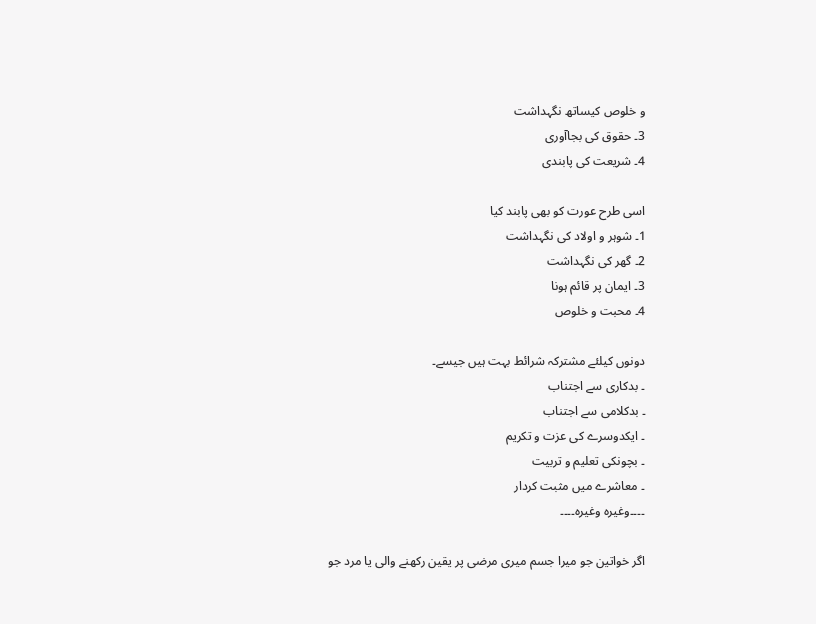و خلوص کیساتھ نگہداشت
3۔ حقوق کی بجاآوری
4۔ شریعت کی پابندی

اسی طرح عورت کو بھی پابند کیا
1۔ شوہر و اولاد کی نگہداشت
2۔ گھر کی نگہداشت
3۔ ایمان پر قائم ہونا
4۔ محبت و خلوص

دونوں کیلئے مشترکہ شرائط بہت ہیں جیسے۔
۔ بدکاری سے اجتناب
۔ بدکلامی سے اجتناب
۔ ایکدوسرے کی عزت و تکریم
۔ بچونکی تعلیم و تربیت
۔ معاشرے میں مثبت کردار
۔۔۔۔وغیرہ وغیرہ۔۔۔۔

اگر خواتین جو میرا جسم میری مرضی پر یقین رکھنے والی یا مرد جو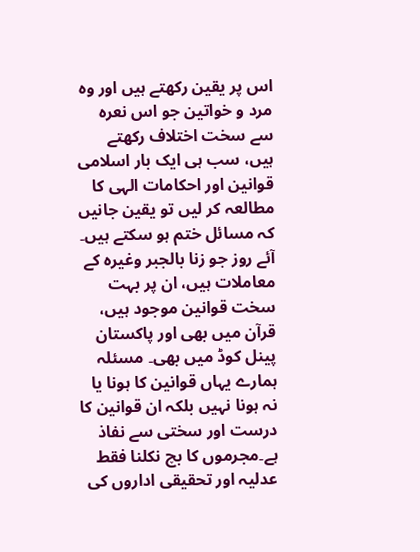اس پر یقین رکھتے ہیں اور وہ مرد و خواتین جو اس نعرہ سے سخت اختلاف رکھتے ہیں، سب ہی ایک بار اسلامی قوانین اور احکامات الہی کا مطالعہ کر لیں تو یقین جانیں کہ مسائل ختم ہو سکتے ہیں۔ آئے روز جو زنا بالجبر وغیرہ کے معاملات ہیں، ان پر بہت سخت قوانین موجود ہیں، قرآن میں بھی اور پاکستان پینل کوڈ میں بھی۔ مسئلہ ہمارے یہاں قوانین کا ہونا یا نہ ہونا نہیں بلکہ ان قوانین کا درست اور سختی سے نفاذ ہے۔مجرموں کا بچ نکلنا فقط عدلیہ اور تحقیقی اداروں کی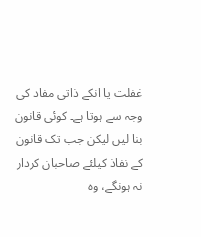غفلت یا انکے ذاتی مفاد کی وجہ سے ہوتا ہے۔ کوئی قانون بنا لیں لیکن جب تک قانون کے نفاذ کیلئے صاحبان کردار نہ ہونگے، وہ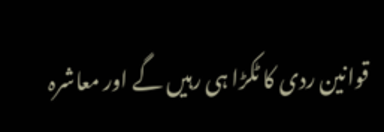قوانین ردی کا ٹکڑا ہی رہیں گے اور معاشرہ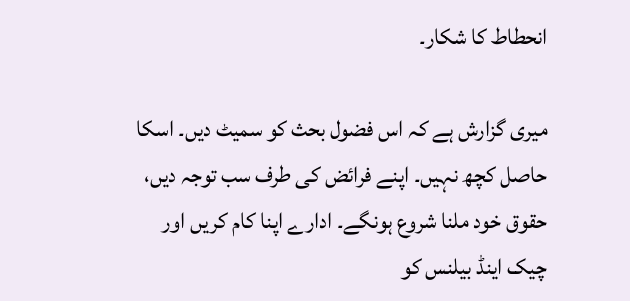انحطاط کا شکار۔

میری گزارش ہے کہ اس فضول بحث کو سمیٹ دیں۔ اسکا حاصل کچھ نہیں۔ اپنے فرائض کی طرف سب توجہ دیں، حقوق خود ملنا شروع ہونگے۔ ادارے اپنا کام کریں اور چیک اینڈ بیلنس کو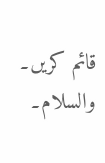قائم کریں۔
والسلام۔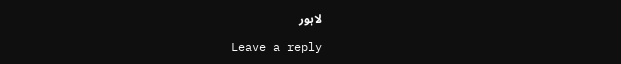لاہور

Leave a reply